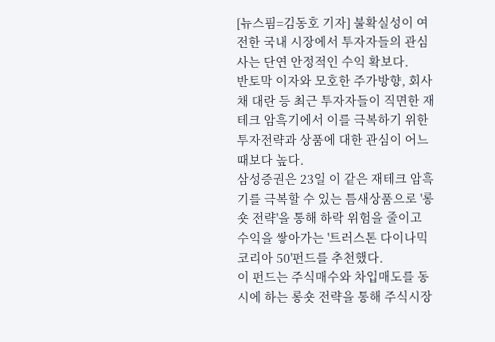[뉴스핌=김동호 기자] 불확실성이 여전한 국내 시장에서 투자자들의 관심사는 단연 안정적인 수익 확보다.
반토막 이자와 모호한 주가방향, 회사채 대란 등 최근 투자자들이 직면한 재테크 암흑기에서 이를 극복하기 위한 투자전략과 상품에 대한 관심이 어느 때보다 높다.
삼성증권은 23일 이 같은 재테크 암흑기를 극복할 수 있는 틈새상품으로 '롱숏 전략'을 통해 하락 위험을 줄이고 수익을 쌓아가는 '트러스톤 다이나믹 코리아 50'펀드를 추천했다.
이 펀드는 주식매수와 차입매도를 동시에 하는 롱숏 전략을 통해 주식시장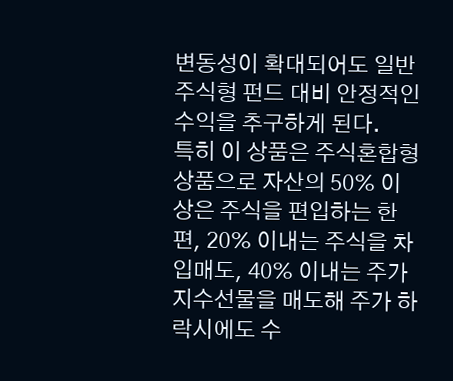변동성이 확대되어도 일반 주식형 펀드 대비 안정적인 수익을 추구하게 된다.
특히 이 상품은 주식혼합형 상품으로 자산의 50% 이상은 주식을 편입하는 한편, 20% 이내는 주식을 차입매도, 40% 이내는 주가지수선물을 매도해 주가 하락시에도 수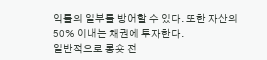익률의 일부를 방어할 수 있다. 또한 자산의 50% 이내는 채권에 투자한다.
일반적으로 롱숏 전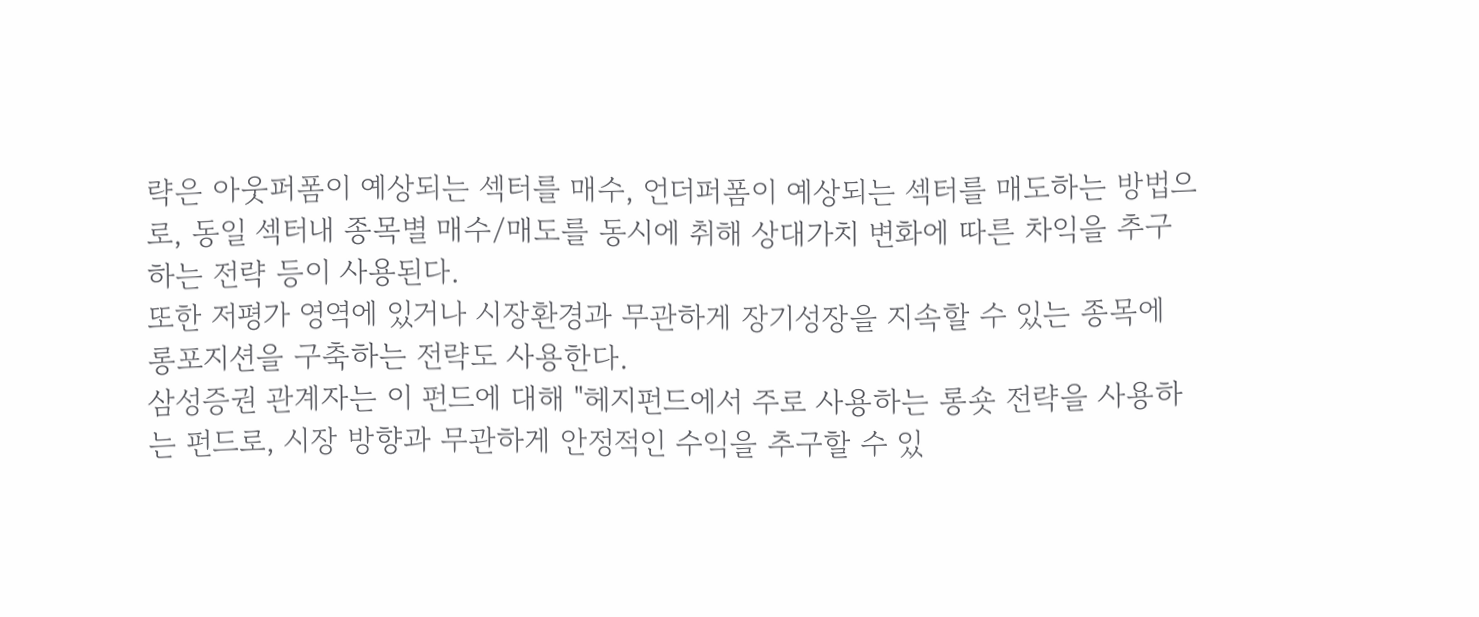략은 아웃퍼폼이 예상되는 섹터를 매수, 언더퍼폼이 예상되는 섹터를 매도하는 방법으로, 동일 섹터내 종목별 매수/매도를 동시에 취해 상대가치 변화에 따른 차익을 추구하는 전략 등이 사용된다.
또한 저평가 영역에 있거나 시장환경과 무관하게 장기성장을 지속할 수 있는 종목에 롱포지션을 구축하는 전략도 사용한다.
삼성증권 관계자는 이 펀드에 대해 "헤지펀드에서 주로 사용하는 롱숏 전략을 사용하는 펀드로, 시장 방향과 무관하게 안정적인 수익을 추구할 수 있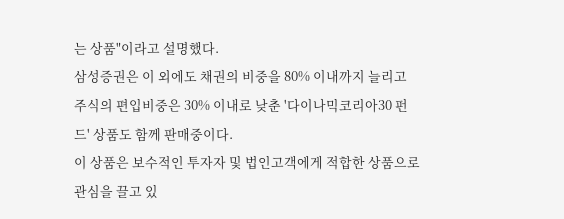는 상품"이라고 설명했다.
삼성증권은 이 외에도 채권의 비중을 80% 이내까지 늘리고 주식의 편입비중은 30% 이내로 낮춘 '다이나믹코리아30 펀드' 상품도 함께 판매중이다.
이 상품은 보수적인 투자자 및 법인고객에게 적합한 상품으로 관심을 끌고 있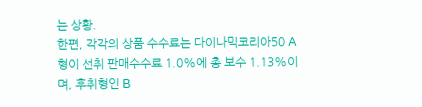는 상황.
한편, 각각의 상품 수수료는 다이나믹코리아50 A형이 선취 판매수수료 1.0%에 총 보수 1.13%이며, 후취형인 B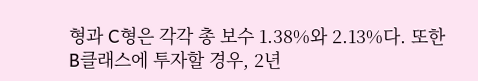형과 C형은 각각 총 보수 1.38%와 2.13%다. 또한 B클래스에 투자할 경우, 2년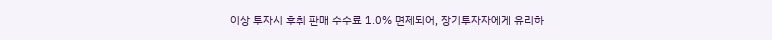이상 투자시 후취 판매 수수료 1.0% 면제되어, 장기투자자에게 유리하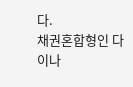다.
채권혼합형인 다이나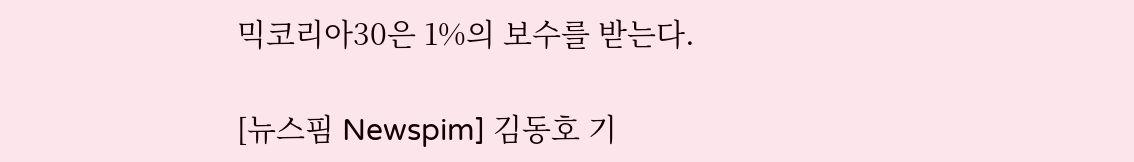믹코리아30은 1%의 보수를 받는다.

[뉴스핌 Newspim] 김동호 기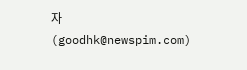자 (goodhk@newspim.com)